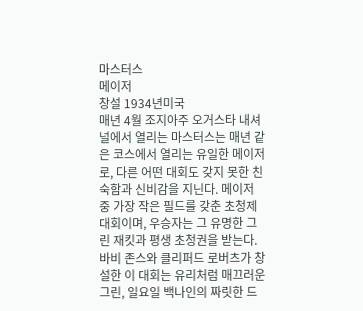마스터스
메이저
창설 1934년미국
매년 4월 조지아주 오거스타 내셔널에서 열리는 마스터스는 매년 같은 코스에서 열리는 유일한 메이저로, 다른 어떤 대회도 갖지 못한 친숙함과 신비감을 지닌다. 메이저 중 가장 작은 필드를 갖춘 초청제 대회이며, 우승자는 그 유명한 그린 재킷과 평생 초청권을 받는다. 바비 존스와 클리퍼드 로버츠가 창설한 이 대회는 유리처럼 매끄러운 그린, 일요일 백나인의 짜릿한 드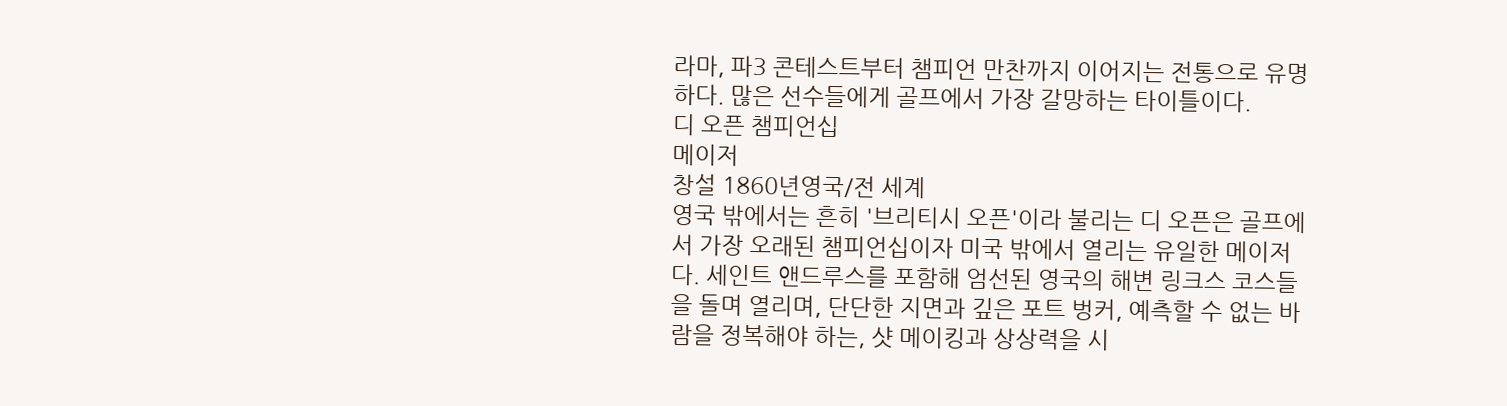라마, 파3 콘테스트부터 챔피언 만찬까지 이어지는 전통으로 유명하다. 많은 선수들에게 골프에서 가장 갈망하는 타이틀이다.
디 오픈 챔피언십
메이저
창설 1860년영국/전 세계
영국 밖에서는 흔히 '브리티시 오픈'이라 불리는 디 오픈은 골프에서 가장 오래된 챔피언십이자 미국 밖에서 열리는 유일한 메이저다. 세인트 앤드루스를 포함해 엄선된 영국의 해변 링크스 코스들을 돌며 열리며, 단단한 지면과 깊은 포트 벙커, 예측할 수 없는 바람을 정복해야 하는, 샷 메이킹과 상상력을 시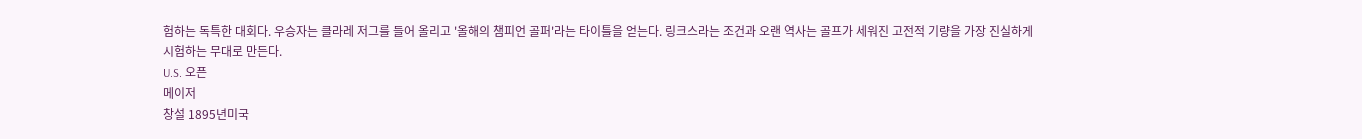험하는 독특한 대회다. 우승자는 클라레 저그를 들어 올리고 '올해의 챔피언 골퍼'라는 타이틀을 얻는다. 링크스라는 조건과 오랜 역사는 골프가 세워진 고전적 기량을 가장 진실하게 시험하는 무대로 만든다.
U.S. 오픈
메이저
창설 1895년미국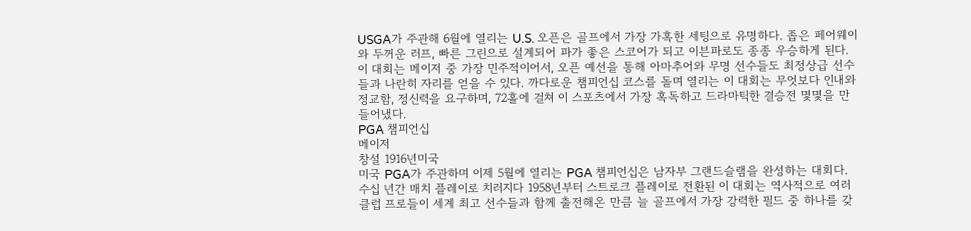USGA가 주관해 6월에 열리는 U.S. 오픈은 골프에서 가장 가혹한 세팅으로 유명하다. 좁은 페어웨이와 두꺼운 러프, 빠른 그린으로 설계되어 파가 좋은 스코어가 되고 이븐파로도 종종 우승하게 된다. 이 대회는 메이저 중 가장 민주적이어서, 오픈 예선을 통해 아마추어와 무명 선수들도 최정상급 선수들과 나란히 자리를 얻을 수 있다. 까다로운 챔피언십 코스를 돌며 열리는 이 대회는 무엇보다 인내와 정교함, 정신력을 요구하며, 72홀에 걸쳐 이 스포츠에서 가장 혹독하고 드라마틱한 결승전 몇몇을 만들어냈다.
PGA 챔피언십
메이저
창설 1916년미국
미국 PGA가 주관하며 이제 5월에 열리는 PGA 챔피언십은 남자부 그랜드슬램을 완성하는 대회다. 수십 년간 매치 플레이로 치러지다 1958년부터 스트로크 플레이로 전환된 이 대회는 역사적으로 여러 클럽 프로들이 세계 최고 선수들과 함께 출전해온 만큼 늘 골프에서 가장 강력한 필드 중 하나를 갖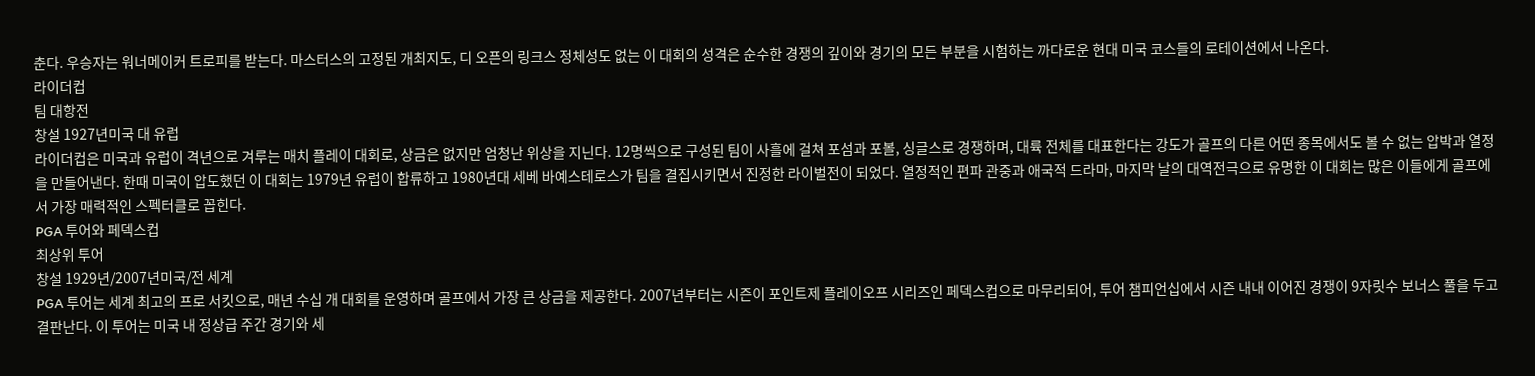춘다. 우승자는 워너메이커 트로피를 받는다. 마스터스의 고정된 개최지도, 디 오픈의 링크스 정체성도 없는 이 대회의 성격은 순수한 경쟁의 깊이와 경기의 모든 부분을 시험하는 까다로운 현대 미국 코스들의 로테이션에서 나온다.
라이더컵
팀 대항전
창설 1927년미국 대 유럽
라이더컵은 미국과 유럽이 격년으로 겨루는 매치 플레이 대회로, 상금은 없지만 엄청난 위상을 지닌다. 12명씩으로 구성된 팀이 사흘에 걸쳐 포섬과 포볼, 싱글스로 경쟁하며, 대륙 전체를 대표한다는 강도가 골프의 다른 어떤 종목에서도 볼 수 없는 압박과 열정을 만들어낸다. 한때 미국이 압도했던 이 대회는 1979년 유럽이 합류하고 1980년대 세베 바예스테로스가 팀을 결집시키면서 진정한 라이벌전이 되었다. 열정적인 편파 관중과 애국적 드라마, 마지막 날의 대역전극으로 유명한 이 대회는 많은 이들에게 골프에서 가장 매력적인 스펙터클로 꼽힌다.
PGA 투어와 페덱스컵
최상위 투어
창설 1929년/2007년미국/전 세계
PGA 투어는 세계 최고의 프로 서킷으로, 매년 수십 개 대회를 운영하며 골프에서 가장 큰 상금을 제공한다. 2007년부터는 시즌이 포인트제 플레이오프 시리즈인 페덱스컵으로 마무리되어, 투어 챔피언십에서 시즌 내내 이어진 경쟁이 9자릿수 보너스 풀을 두고 결판난다. 이 투어는 미국 내 정상급 주간 경기와 세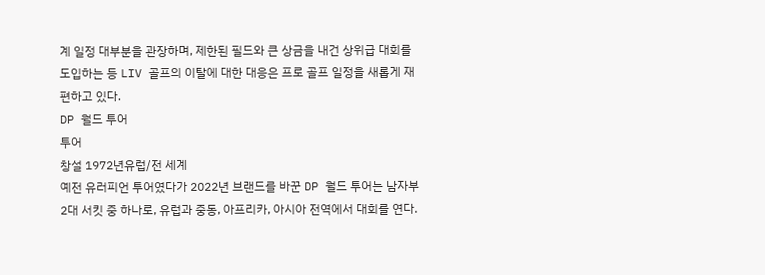계 일정 대부분을 관장하며, 제한된 필드와 큰 상금을 내건 상위급 대회를 도입하는 등 LIV 골프의 이탈에 대한 대응은 프로 골프 일정을 새롭게 재편하고 있다.
DP 월드 투어
투어
창설 1972년유럽/전 세계
예전 유러피언 투어였다가 2022년 브랜드를 바꾼 DP 월드 투어는 남자부 2대 서킷 중 하나로, 유럽과 중동, 아프리카, 아시아 전역에서 대회를 연다.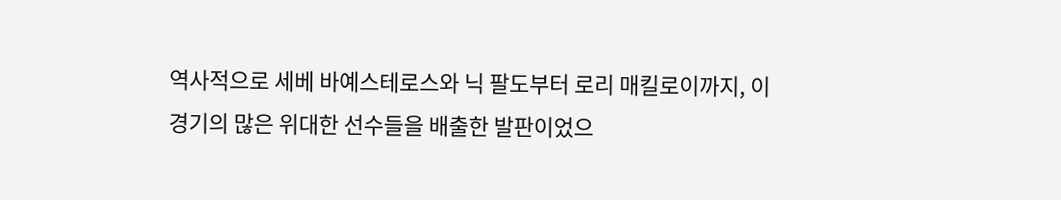역사적으로 세베 바예스테로스와 닉 팔도부터 로리 매킬로이까지, 이 경기의 많은 위대한 선수들을 배출한 발판이었으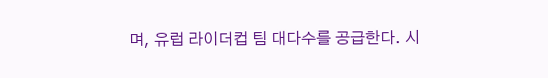며, 유럽 라이더컵 팀 대다수를 공급한다. 시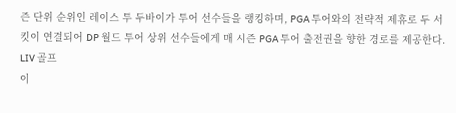즌 단위 순위인 레이스 투 두바이가 투어 선수들을 랭킹하며, PGA 투어와의 전략적 제휴로 두 서킷이 연결되어 DP 월드 투어 상위 선수들에게 매 시즌 PGA 투어 출전권을 향한 경로를 제공한다.
LIV 골프
이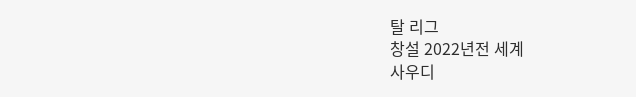탈 리그
창설 2022년전 세계
사우디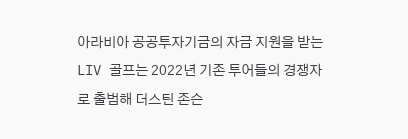아라비아 공공투자기금의 자금 지원을 받는 LIV 골프는 2022년 기존 투어들의 경쟁자로 출범해 더스틴 존슨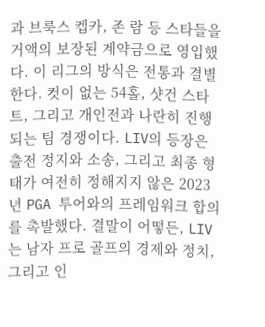과 브룩스 켑카, 존 람 등 스타들을 거액의 보장된 계약금으로 영입했다. 이 리그의 방식은 전통과 결별한다. 컷이 없는 54홀, 샷건 스타트, 그리고 개인전과 나란히 진행되는 팀 경쟁이다. LIV의 등장은 출전 정지와 소송, 그리고 최종 형태가 여전히 정해지지 않은 2023년 PGA 투어와의 프레임워크 합의를 촉발했다. 결말이 어떻든, LIV는 남자 프로 골프의 경제와 정치, 그리고 인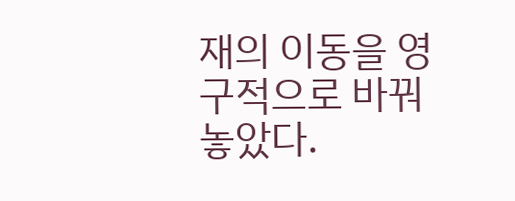재의 이동을 영구적으로 바꿔놓았다.